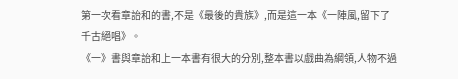第一次看章詒和的書,不是《最後的貴族》,而是這一本《一陣風,留下了千古絕唱》。
《一》書與章詒和上一本書有很大的分別,整本書以戲曲為綱領,人物不過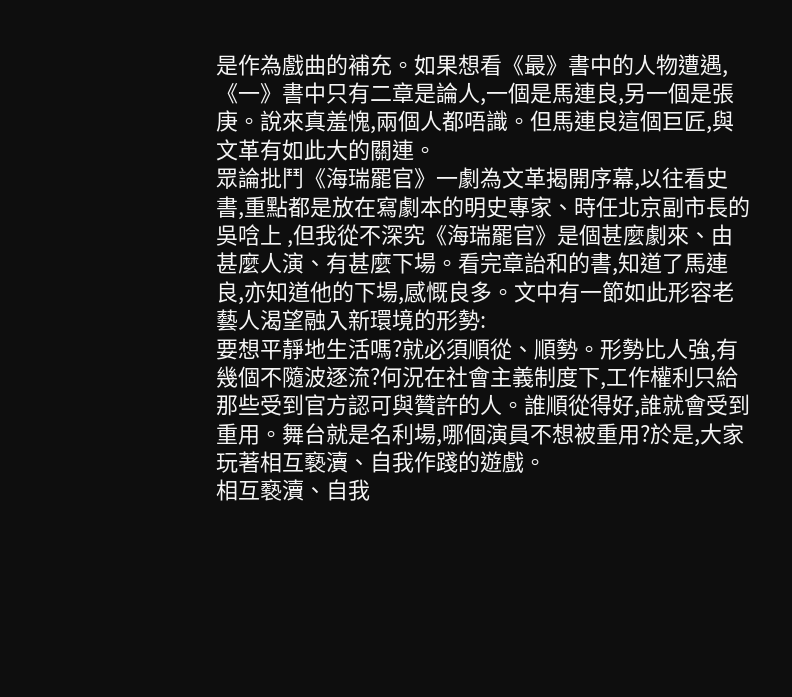是作為戲曲的補充。如果想看《最》書中的人物遭遇,《一》書中只有二章是論人,一個是馬連良,另一個是張庚。說來真羞愧,兩個人都唔識。但馬連良這個巨匠,與文革有如此大的關連。
眾論批鬥《海瑞罷官》一劇為文革揭開序幕,以往看史書,重點都是放在寫劇本的明史專家、時任北京副市長的吳唅上 ,但我從不深究《海瑞罷官》是個甚麼劇來、由甚麼人演、有甚麼下場。看完章詒和的書,知道了馬連良,亦知道他的下場,感慨良多。文中有一節如此形容老藝人渴望融入新環境的形勢:
要想平靜地生活嗎?就必須順從、順勢。形勢比人強,有幾個不隨波逐流?何況在社會主義制度下,工作權利只給那些受到官方認可與贊許的人。誰順從得好,誰就會受到重用。舞台就是名利場,哪個演員不想被重用?於是,大家玩著相互褻瀆、自我作踐的遊戲。
相互褻瀆、自我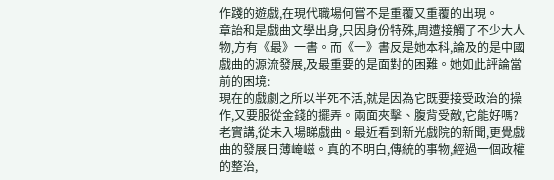作踐的遊戲,在現代職場何嘗不是重覆又重覆的出現。
章詒和是戲曲文學出身,只因身份特殊,周遭接觸了不少大人物,方有《最》一書。而《一》書反是她本科,論及的是中國戲曲的源流發展,及最重要的是面對的困難。她如此評論當前的困境:
現在的戲劇之所以半死不活,就是因為它既要接受政治的操作,又要服從金錢的擺弄。兩面夾擊、腹背受敵,它能好嗎?
老實講,從未入場睇戲曲。最近看到新光戲院的新聞,更覺戲曲的發展日薄崦嵫。真的不明白,傳統的事物,經過一個政權的整治,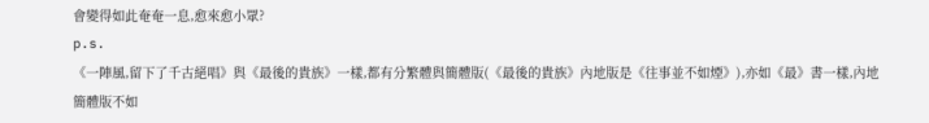會變得如此奄奄一息,愈來愈小眾?
p.s.
《一陣風,留下了千古絕唱》與《最後的貴族》一樣,都有分繁體與簡體版(《最後的貴族》內地版是《往事並不如煙》),亦如《最》書一樣,內地簡體版不如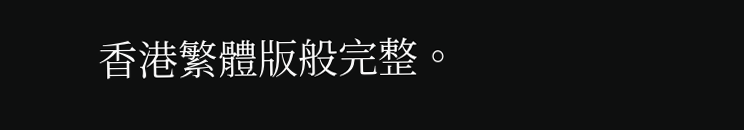香港繁體版般完整。